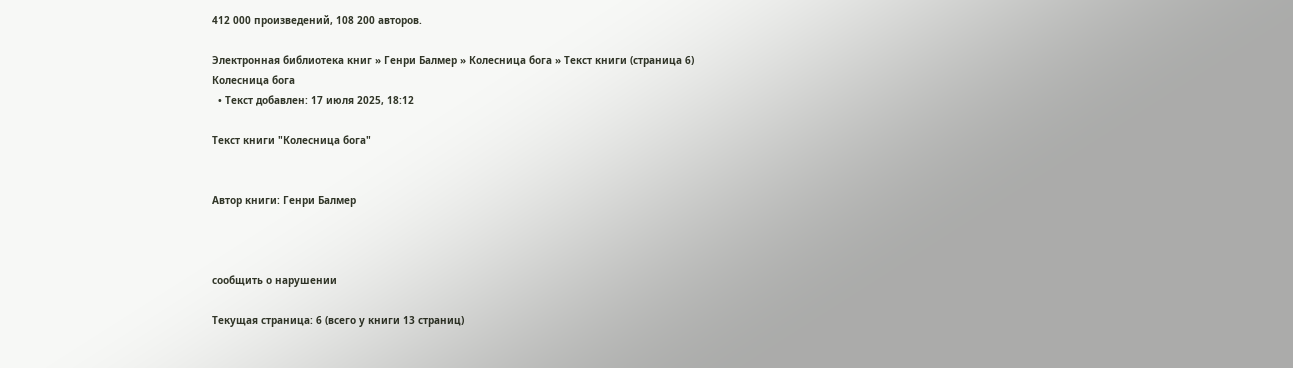412 000 произведений, 108 200 авторов.

Электронная библиотека книг » Генри Балмер » Колесница бога » Текст книги (страница 6)
Колесница бога
  • Текст добавлен: 17 июля 2025, 18:12

Текст книги "Колесница бога"


Автор книги: Генри Балмер



сообщить о нарушении

Текущая страница: 6 (всего у книги 13 страниц)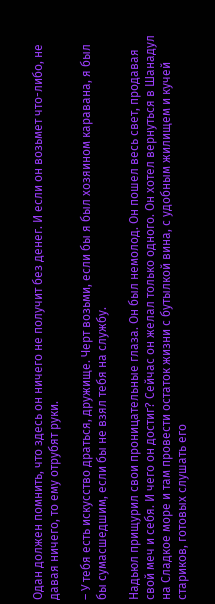Одан должен помнить, что здесь он ничего не получит без денег. И если он возьмет что-либо, не давая ничего, то ему отрубят руки.

– У тебя есть искусство драться, дружище. Черт возьми, если бы я был хозяином каравана, я был бы сумасшедшим, если бы не взял тебя на службу.

Надьюл прищурил свои проницательные глаза. Он был немолод. Он пошел весь свет, продавая свой меч и себя. И чего он достиг? Сейчас он желал только одного. Он хотел вернуться в Шанадул на Сладкое море и там провести остаток жизни с бутылкой вина, с удобным жилищем и кучей стариков, готовых слушать его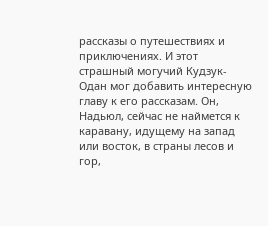рассказы о путешествиях и приключениях. И этот страшный могучий Кудзук-Одан мог добавить интересную главу к его рассказам. Он, Надьюл, сейчас не наймется к каравану, идущему на запад или восток, в страны лесов и гор,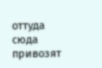оттуда сюда привозят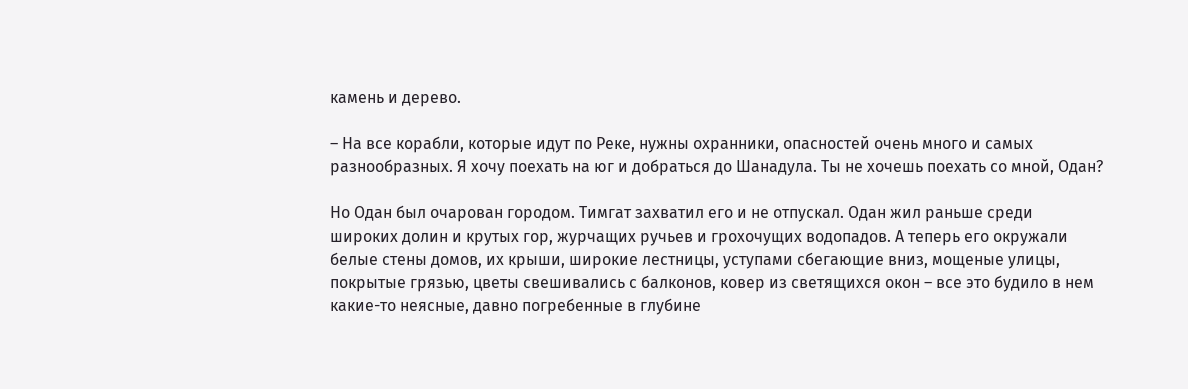камень и дерево.

– На все корабли, которые идут по Реке, нужны охранники, опасностей очень много и самых разнообразных. Я хочу поехать на юг и добраться до Шанадула. Ты не хочешь поехать со мной, Одан?

Но Одан был очарован городом. Тимгат захватил его и не отпускал. Одан жил раньше среди широких долин и крутых гор, журчащих ручьев и грохочущих водопадов. А теперь его окружали белые стены домов, их крыши, широкие лестницы, уступами сбегающие вниз, мощеные улицы, покрытые грязью, цветы свешивались с балконов, ковер из светящихся окон – все это будило в нем какие-то неясные, давно погребенные в глубине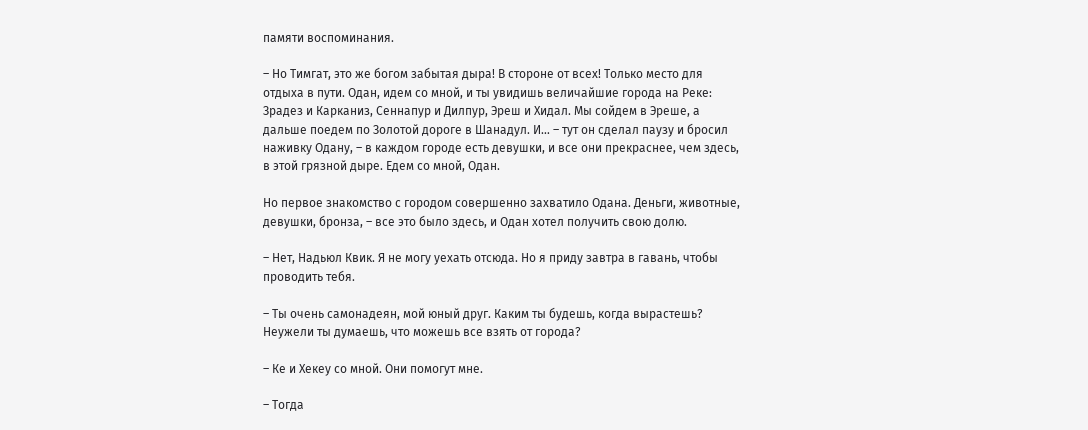памяти воспоминания.

– Но Тимгат, это же богом забытая дыра! В стороне от всех! Только место для отдыха в пути. Одан, идем со мной, и ты увидишь величайшие города на Реке: Зрадез и Карканиз, Сеннапур и Дилпур, Эреш и Хидал. Мы сойдем в Эреше, а дальше поедем по Золотой дороге в Шанадул. И… – тут он сделал паузу и бросил наживку Одану, – в каждом городе есть девушки, и все они прекраснее, чем здесь, в этой грязной дыре. Едем со мной, Одан.

Но первое знакомство с городом совершенно захватило Одана. Деньги, животные, девушки, бронза, – все это было здесь, и Одан хотел получить свою долю.

– Нет, Надьюл Квик. Я не могу уехать отсюда. Но я приду завтра в гавань, чтобы проводить тебя.

– Ты очень самонадеян, мой юный друг. Каким ты будешь, когда вырастешь? Неужели ты думаешь, что можешь все взять от города?

– Ке и Хекеу со мной. Они помогут мне.

– Тогда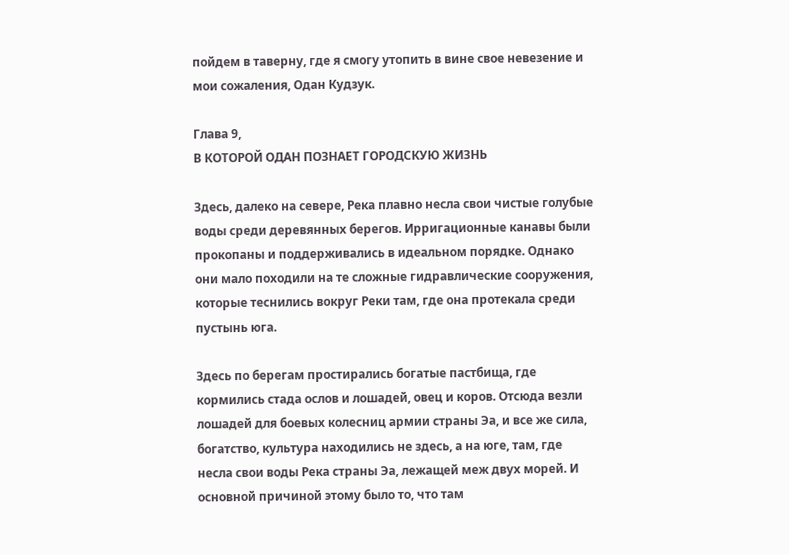пойдем в таверну, где я смогу утопить в вине свое невезение и мои сожаления, Одан Кудзук.

Глава 9,
В КОТОРОЙ ОДАН ПОЗНАЕТ ГОРОДСКУЮ ЖИЗНЬ

Здесь, далеко на севере, Река плавно несла свои чистые голубые воды среди деревянных берегов. Ирригационные канавы были прокопаны и поддерживались в идеальном порядке. Однако они мало походили на те сложные гидравлические сооружения, которые теснились вокруг Реки там, где она протекала среди пустынь юга.

Здесь по берегам простирались богатые пастбища, где кормились стада ослов и лошадей, овец и коров. Отсюда везли лошадей для боевых колесниц армии страны Эа, и все же сила, богатство, культура находились не здесь, а на юге, там, где несла свои воды Река страны Эа, лежащей меж двух морей. И основной причиной этому было то, что там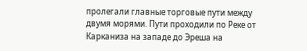пролегали главные торговые пути между двумя морями. Пути проходили по Реке от Карканиза на западе до Эреша на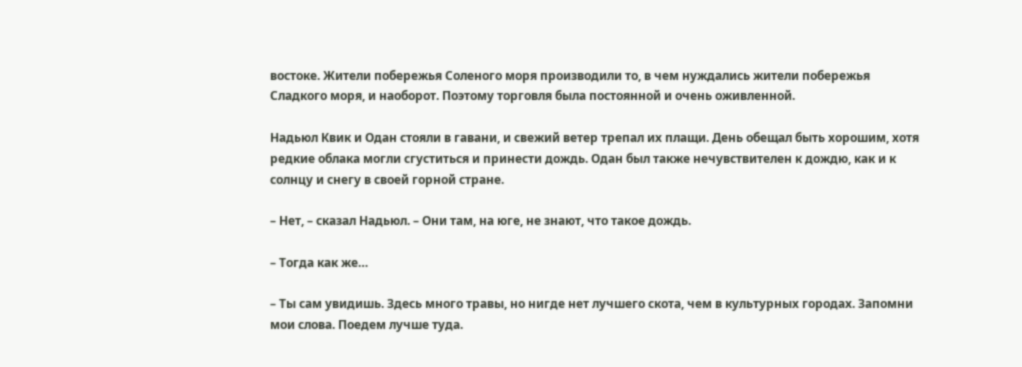востоке. Жители побережья Соленого моря производили то, в чем нуждались жители побережья Сладкого моря, и наоборот. Поэтому торговля была постоянной и очень оживленной.

Надьюл Квик и Одан стояли в гавани, и свежий ветер трепал их плащи. День обещал быть хорошим, хотя редкие облака могли сгуститься и принести дождь. Одан был также нечувствителен к дождю, как и к солнцу и снегу в своей горной стране.

– Нет, – сказал Надьюл. – Они там, на юге, не знают, что такое дождь.

– Тогда как же…

– Ты сам увидишь. Здесь много травы, но нигде нет лучшего скота, чем в культурных городах. Запомни мои слова. Поедем лучше туда.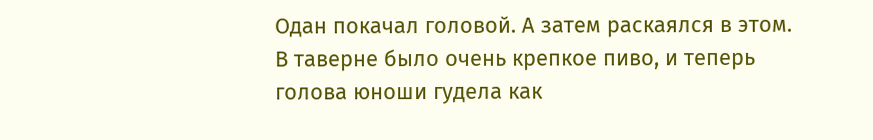Одан покачал головой. А затем раскаялся в этом. В таверне было очень крепкое пиво, и теперь голова юноши гудела как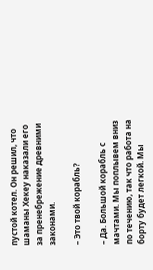пустой котел. Он решил, что шаманы Хекеу наказали его за пренебрежение древними законами.

– Это твой корабль?

– Да. Большой корабль с мачтами. Мы поплывем вниз по течению, так что работа на борту будет легкой. Мы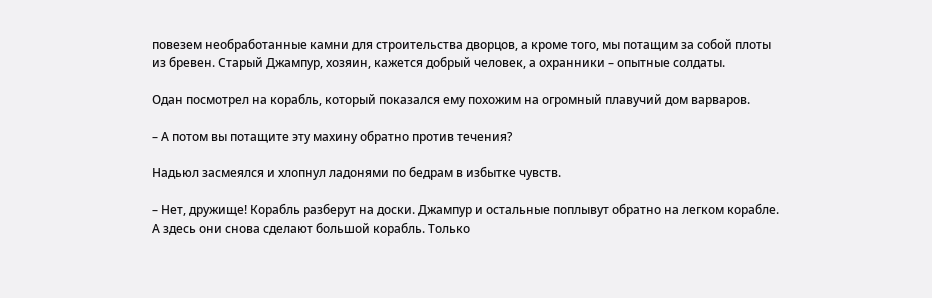повезем необработанные камни для строительства дворцов, а кроме того, мы потащим за собой плоты из бревен. Старый Джампур, хозяин, кажется добрый человек, а охранники – опытные солдаты.

Одан посмотрел на корабль, который показался ему похожим на огромный плавучий дом варваров.

– А потом вы потащите эту махину обратно против течения?

Надьюл засмеялся и хлопнул ладонями по бедрам в избытке чувств.

– Нет, дружище! Корабль разберут на доски. Джампур и остальные поплывут обратно на легком корабле. А здесь они снова сделают большой корабль. Только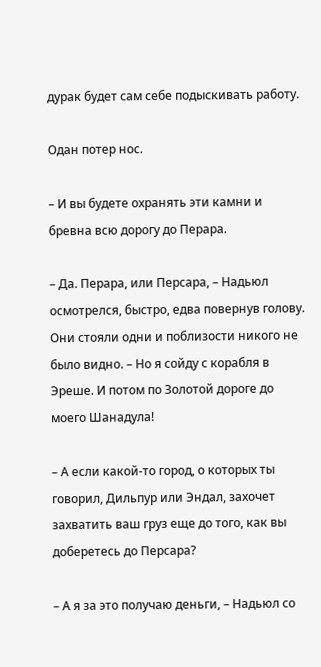дурак будет сам себе подыскивать работу.

Одан потер нос.

– И вы будете охранять эти камни и бревна всю дорогу до Перара.

– Да. Перара, или Персара, – Надьюл осмотрелся, быстро, едва повернув голову. Они стояли одни и поблизости никого не было видно. – Но я сойду с корабля в Эреше. И потом по Золотой дороге до моего Шанадула!

– А если какой-то город, о которых ты говорил, Дильпур или Эндал, захочет захватить ваш груз еще до того, как вы доберетесь до Персара?

– А я за это получаю деньги, – Надьюл со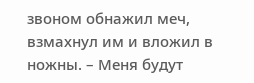звоном обнажил меч, взмахнул им и вложил в ножны. – Меня будут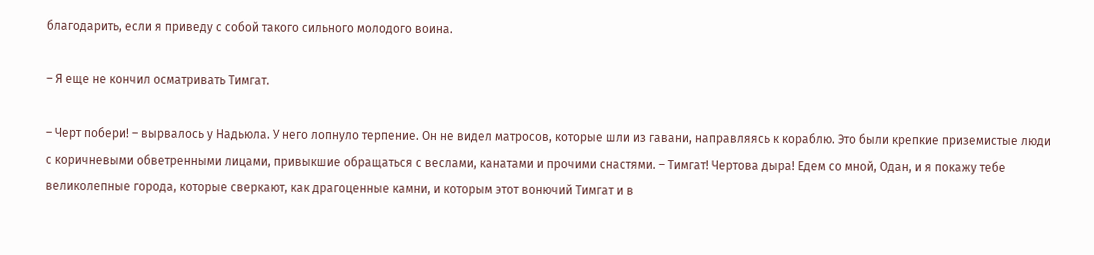благодарить, если я приведу с собой такого сильного молодого воина.

– Я еще не кончил осматривать Тимгат.

– Черт побери! – вырвалось у Надьюла. У него лопнуло терпение. Он не видел матросов, которые шли из гавани, направляясь к кораблю. Это были крепкие приземистые люди с коричневыми обветренными лицами, привыкшие обращаться с веслами, канатами и прочими снастями. – Тимгат! Чертова дыра! Едем со мной, Одан, и я покажу тебе великолепные города, которые сверкают, как драгоценные камни, и которым этот вонючий Тимгат и в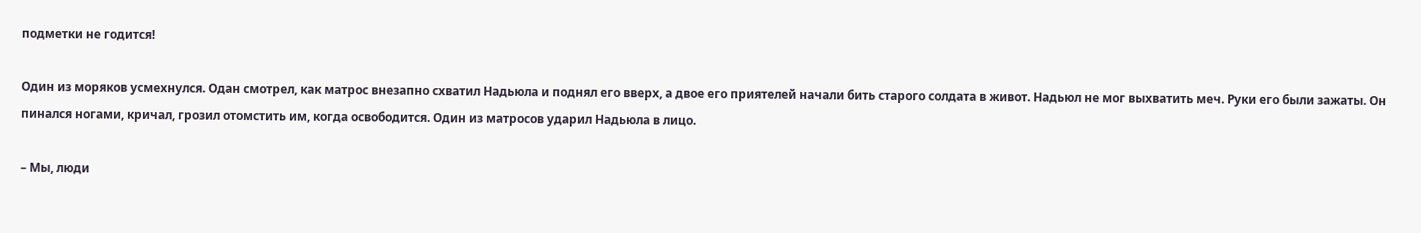подметки не годится!

Один из моряков усмехнулся. Одан смотрел, как матрос внезапно схватил Надьюла и поднял его вверх, а двое его приятелей начали бить старого солдата в живот. Надьюл не мог выхватить меч. Руки его были зажаты. Он пинался ногами, кричал, грозил отомстить им, когда освободится. Один из матросов ударил Надьюла в лицо.

– Мы, люди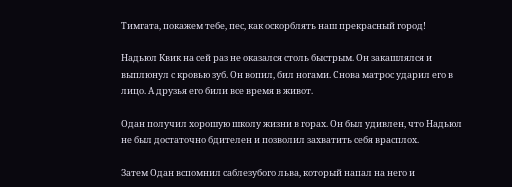Тимгата, покажем тебе, пес, как оскорблять наш прекрасный город!

Надьюл Квик на сей раз не оказался столь быстрым. Он закашлялся и выплюнул с кровью зуб. Он вопил, бил ногами. Снова матрос ударил его в лицо. А друзья его били все время в живот.

Одан получил хорошую школу жизни в горах. Он был удивлен, что Надьюл не был достаточно бдителен и позволил захватить себя врасплох.

Затем Одан вспомнил саблезубого льва, который напал на него и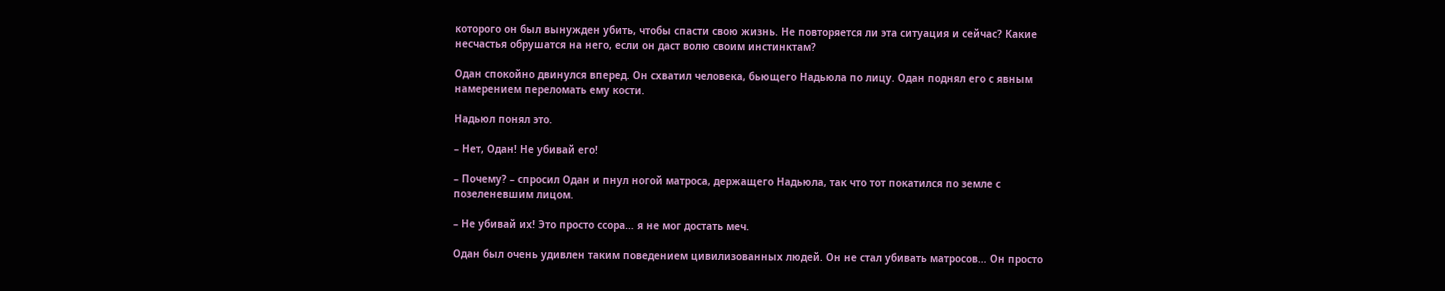которого он был вынужден убить, чтобы спасти свою жизнь. Не повторяется ли эта ситуация и сейчас? Какие несчастья обрушатся на него, если он даст волю своим инстинктам?

Одан спокойно двинулся вперед. Он схватил человека, бьющего Надьюла по лицу. Одан поднял его с явным намерением переломать ему кости.

Надьюл понял это.

– Нет, Одан! Не убивай его!

– Почему? – спросил Одан и пнул ногой матроса, держащего Надьюла, так что тот покатился по земле с позеленевшим лицом.

– Не убивай их! Это просто ссора… я не мог достать меч.

Одан был очень удивлен таким поведением цивилизованных людей. Он не стал убивать матросов… Он просто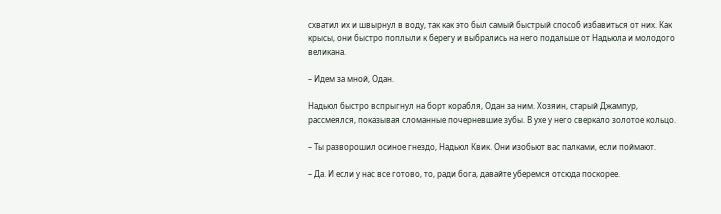схватил их и швырнул в воду, так как это был самый быстрый способ избавиться от них. Как крысы, они быстро поплыли к берегу и выбрались на него подальше от Надьюла и молодого великана.

– Идем за мной, Одан.

Надьюл быстро вспрыгнул на борт корабля, Одан за ним. Хозяин, старый Джампур, рассмеялся, показывая сломанные почерневшие зубы. В ухе у него сверкало золотое кольцо.

– Ты разворошил осиное гнездо, Надьюл Квик. Они изобьют вас палками, если поймают.

– Да. И если у нас все готово, то, ради бога, давайте уберемся отсюда поскорее.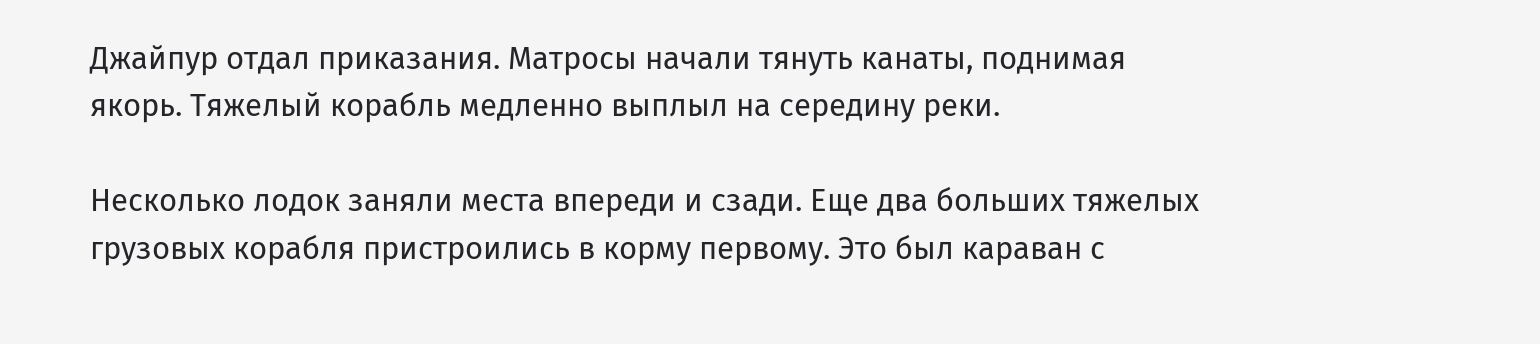Джайпур отдал приказания. Матросы начали тянуть канаты, поднимая якорь. Тяжелый корабль медленно выплыл на середину реки.

Несколько лодок заняли места впереди и сзади. Еще два больших тяжелых грузовых корабля пристроились в корму первому. Это был караван с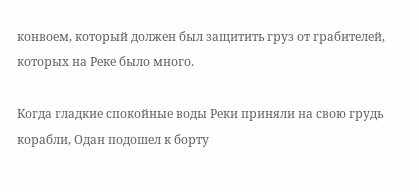конвоем, который должен был защитить груз от грабителей, которых на Реке было много.

Когда гладкие спокойные воды Реки приняли на свою грудь корабли, Одан подошел к борту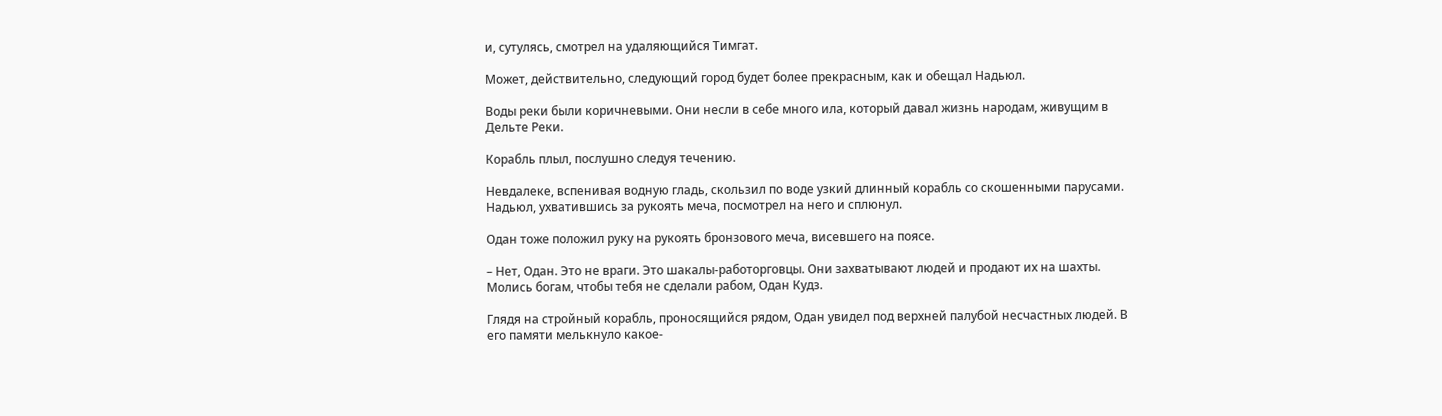и, сутулясь, смотрел на удаляющийся Тимгат.

Может, действительно, следующий город будет более прекрасным, как и обещал Надьюл.

Воды реки были коричневыми. Они несли в себе много ила, который давал жизнь народам, живущим в Дельте Реки.

Корабль плыл, послушно следуя течению.

Невдалеке, вспенивая водную гладь, скользил по воде узкий длинный корабль со скошенными парусами. Надьюл, ухватившись за рукоять меча, посмотрел на него и сплюнул.

Одан тоже положил руку на рукоять бронзового меча, висевшего на поясе.

– Нет, Одан. Это не враги. Это шакалы-работорговцы. Они захватывают людей и продают их на шахты. Молись богам, чтобы тебя не сделали рабом, Одан Кудз.

Глядя на стройный корабль, проносящийся рядом, Одан увидел под верхней палубой несчастных людей. В его памяти мелькнуло какое-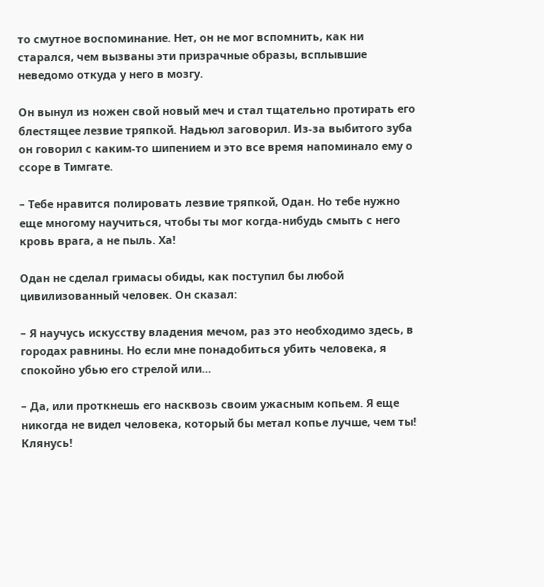то смутное воспоминание. Нет, он не мог вспомнить, как ни старался, чем вызваны эти призрачные образы, всплывшие неведомо откуда у него в мозгу.

Он вынул из ножен свой новый меч и стал тщательно протирать его блестящее лезвие тряпкой. Надьюл заговорил. Из-за выбитого зуба он говорил с каким-то шипением и это все время напоминало ему о ссоре в Тимгате.

– Тебе нравится полировать лезвие тряпкой, Одан. Но тебе нужно еще многому научиться, чтобы ты мог когда-нибудь смыть с него кровь врага, а не пыль. Ха!

Одан не сделал гримасы обиды, как поступил бы любой цивилизованный человек. Он сказал:

– Я научусь искусству владения мечом, раз это необходимо здесь, в городах равнины. Но если мне понадобиться убить человека, я спокойно убью его стрелой или…

– Да, или проткнешь его насквозь своим ужасным копьем. Я еще никогда не видел человека, который бы метал копье лучше, чем ты! Клянусь!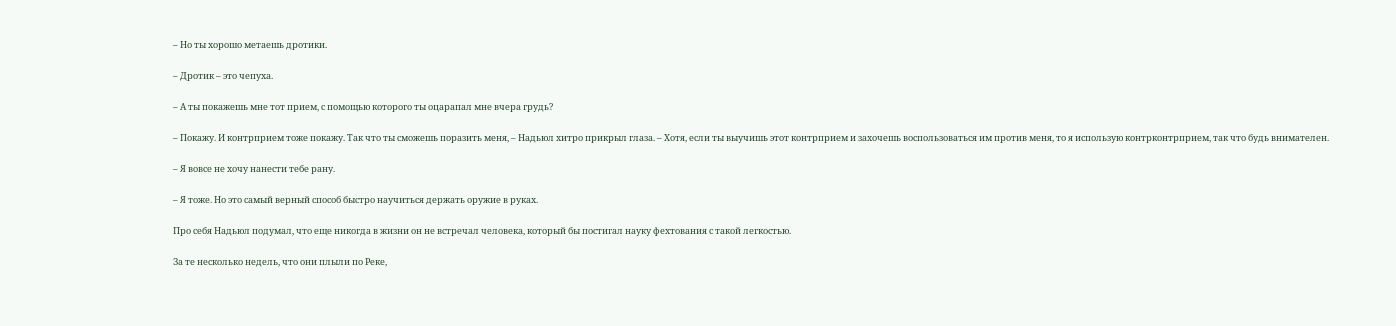– Но ты хорошо метаешь дротики.

– Дротик – это чепуха.

– А ты покажешь мне тот прием, с помощью которого ты оцарапал мне вчера грудь?

– Покажу. И контрприем тоже покажу. Так что ты сможешь поразить меня, – Надьюл хитро прикрыл глаза. – Хотя, если ты выучишь этот контрприем и захочешь воспользоваться им против меня, то я использую контрконтрприем, так что будь внимателен.

– Я вовсе не хочу нанести тебе рану.

– Я тоже. Но это самый верный способ быстро научиться держать оружие в руках.

Про себя Надьюл подумал, что еще никогда в жизни он не встречал человека, который бы постигал науку фехтования с такой легкостью.

За те несколько недель, что они плыли по Реке,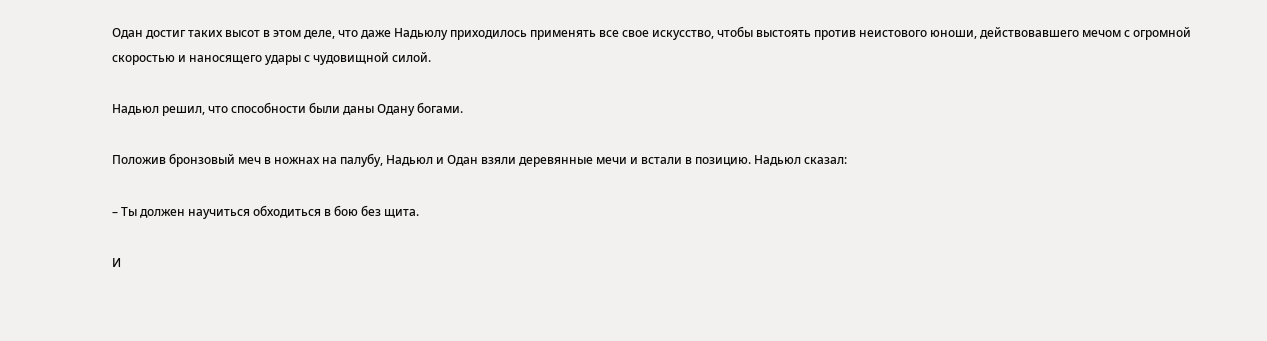Одан достиг таких высот в этом деле, что даже Надьюлу приходилось применять все свое искусство, чтобы выстоять против неистового юноши, действовавшего мечом с огромной скоростью и наносящего удары с чудовищной силой.

Надьюл решил, что способности были даны Одану богами.

Положив бронзовый меч в ножнах на палубу, Надьюл и Одан взяли деревянные мечи и встали в позицию. Надьюл сказал:

– Ты должен научиться обходиться в бою без щита.

И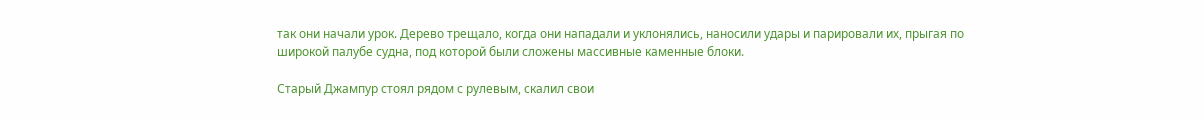так они начали урок. Дерево трещало, когда они нападали и уклонялись, наносили удары и парировали их, прыгая по широкой палубе судна, под которой были сложены массивные каменные блоки.

Старый Джампур стоял рядом с рулевым, скалил свои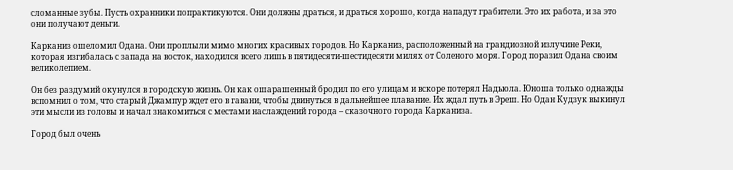сломанные зубы. Пусть охранники попрактикуются. Они должны драться, и драться хорошо, когда нападут грабители. Это их работа, и за это они получают деньги.

Карканиз ошеломил Одана. Они проплыли мимо многих красивых городов. Но Карканиз, расположенный на грандиозной излучине Реки, которая изгибалась с запада на восток, находился всего лишь в пятидесяти-шестидесяти милях от Соленого моря. Город поразил Одана своим великолепием.

Он без раздумий окунулся в городскую жизнь. Он как ошарашенный бродил по его улицам и вскоре потерял Надьюла. Юноша только однажды вспомнил о том, что старый Джампур ждет его в гавани, чтобы двинуться в дальнейшее плавание. Их ждал путь в Эреш. Но Одан Кудзук выкинул эти мысли из головы и начал знакомиться с местами наслаждений города – сказочного города Карканиза.

Город был очень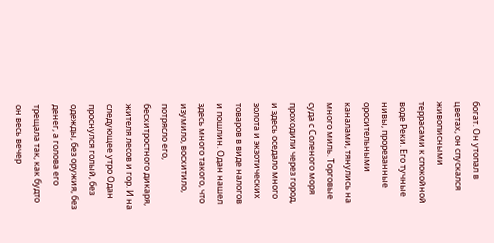богат. Он утопал в цветах, он спускался живописными террасами к спокойной воде Реки. Его тучные нивы, прорезанные оросительными каналами, тянулись на много миль. Торговые суда с Соленого моря проходили через город, и здесь оседало много золота и экзотических товаров в виде налогов и пошлин. Одан нашел здесь много такого, что изумило, восхитило, потрясло его, бесхитростного дикаря, жителя лесов и гор. И на следующее утро Одан проснулся голый, без одежды, без оружия, без денег, а голова его трещала так, как будто он весь вечер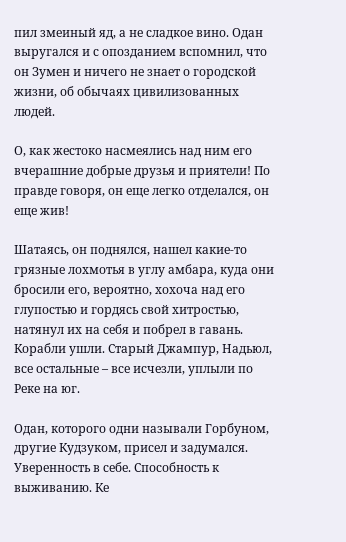пил змеиный яд, а не сладкое вино. Одан выругался и с опозданием вспомнил, что он Зумен и ничего не знает о городской жизни, об обычаях цивилизованных людей.

О, как жестоко насмеялись над ним его вчерашние добрые друзья и приятели! По правде говоря, он еще легко отделался, он еще жив!

Шатаясь, он поднялся, нашел какие-то грязные лохмотья в углу амбара, куда они бросили его, вероятно, хохоча над его глупостью и гордясь свой хитростью, натянул их на себя и побрел в гавань. Корабли ушли. Старый Джампур, Надьюл, все остальные – все исчезли, уплыли по Реке на юг.

Одан, которого одни называли Горбуном, другие Кудзуком, присел и задумался. Уверенность в себе. Способность к выживанию. Ке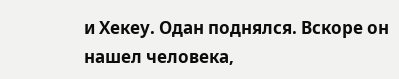и Хекеу. Одан поднялся. Вскоре он нашел человека,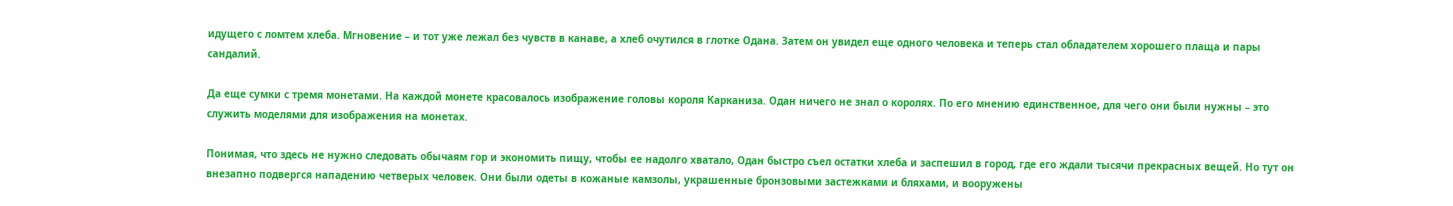идущего с ломтем хлеба. Мгновение – и тот уже лежал без чувств в канаве, а хлеб очутился в глотке Одана. Затем он увидел еще одного человека и теперь стал обладателем хорошего плаща и пары сандалий.

Да еще сумки с тремя монетами. На каждой монете красовалось изображение головы короля Карканиза. Одан ничего не знал о королях. По его мнению единственное, для чего они были нужны – это служить моделями для изображения на монетах.

Понимая, что здесь не нужно следовать обычаям гор и экономить пищу, чтобы ее надолго хватало, Одан быстро съел остатки хлеба и заспешил в город, где его ждали тысячи прекрасных вещей. Но тут он внезапно подвергся нападению четверых человек. Они были одеты в кожаные камзолы, украшенные бронзовыми застежками и бляхами, и вооружены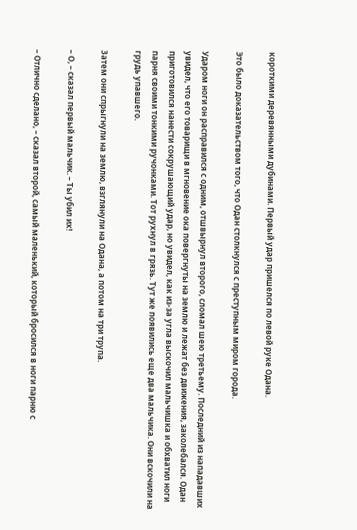короткими деревянными дубинами. Первый удар пришелся по левой руке Одана.

Это было доказательством того, что Одан столкнулся с преступным миром города.

Ударом ноги он расправился с одним, отшвырнул второго, сломал шею третьему. Последний из нападавших увидел, что его товарищи в мгновение ока повергнуты на землю и лежат без движения, заколебался. Одан приготовился нанести сокрушающий удар, но увидел, как из-за угла выскочил мальчишка и обхватил ноги парня своими тонкими ручонками. Тот рухнул в грязь. Тут же появились еще два мальчика. Они вскочили на грудь упавшего.

Затем они спрыгнули на землю, взглянули на Одана, а потом на три трупа.

– О, – сказал первый мальчик. – Ты убил их!

– Отлично сделано, – сказал второй, самый маленький, который бросился в ноги парню с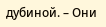дубиной. – Они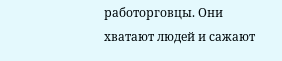работорговцы. Они хватают людей и сажают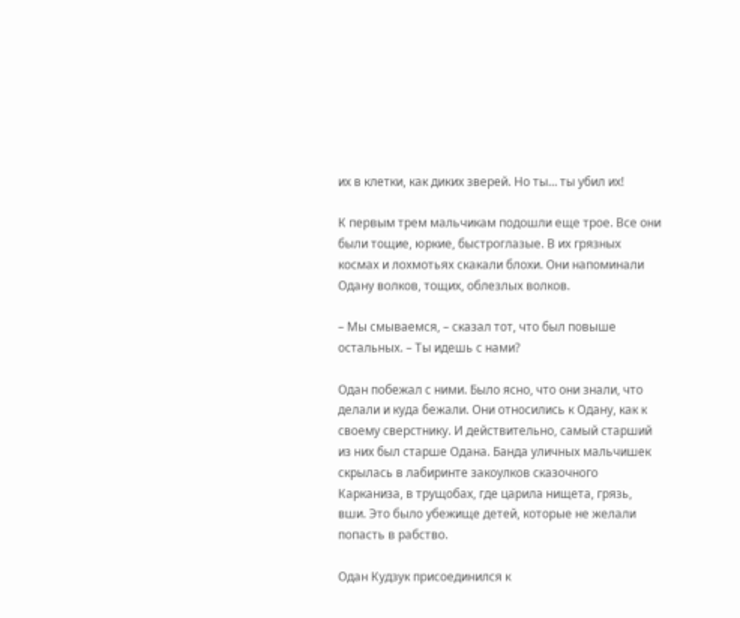их в клетки, как диких зверей. Но ты… ты убил их!

К первым трем мальчикам подошли еще трое. Все они были тощие, юркие, быстроглазые. В их грязных космах и лохмотьях скакали блохи. Они напоминали Одану волков, тощих, облезлых волков.

– Мы смываемся, – сказал тот, что был повыше остальных. – Ты идешь с нами?

Одан побежал с ними. Было ясно, что они знали, что делали и куда бежали. Они относились к Одану, как к своему сверстнику. И действительно, самый старший из них был старше Одана. Банда уличных мальчишек скрылась в лабиринте закоулков сказочного Карканиза, в трущобах, где царила нищета, грязь, вши. Это было убежище детей, которые не желали попасть в рабство.

Одан Кудзук присоединился к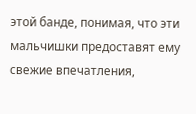этой банде, понимая, что эти мальчишки предоставят ему свежие впечатления,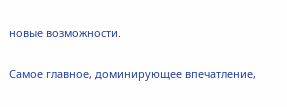новые возможности.

Самое главное, доминирующее впечатление,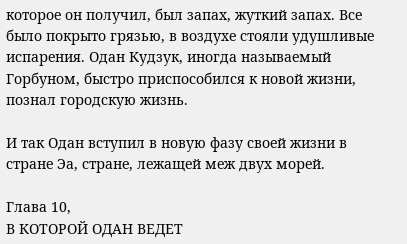которое он получил, был запах, жуткий запах. Все было покрыто грязью, в воздухе стояли удушливые испарения. Одан Кудзук, иногда называемый Горбуном, быстро приспособился к новой жизни, познал городскую жизнь.

И так Одан вступил в новую фазу своей жизни в стране Эа, стране, лежащей меж двух морей.

Глава 10,
В КОТОРОЙ ОДАН ВЕДЕТ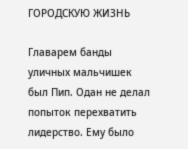ГОРОДСКУЮ ЖИЗНЬ

Главарем банды уличных мальчишек был Пип. Одан не делал попыток перехватить лидерство. Ему было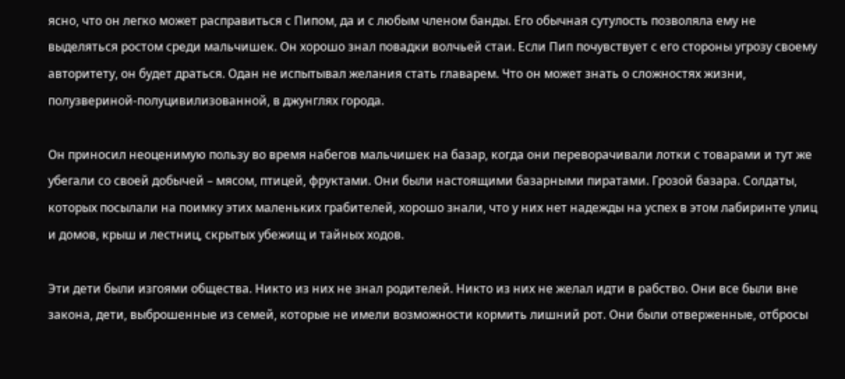ясно, что он легко может расправиться с Пипом, да и с любым членом банды. Его обычная сутулость позволяла ему не выделяться ростом среди мальчишек. Он хорошо знал повадки волчьей стаи. Если Пип почувствует с его стороны угрозу своему авторитету, он будет драться. Одан не испытывал желания стать главарем. Что он может знать о сложностях жизни, полузвериной-полуцивилизованной, в джунглях города.

Он приносил неоценимую пользу во время набегов мальчишек на базар, когда они переворачивали лотки с товарами и тут же убегали со своей добычей – мясом, птицей, фруктами. Они были настоящими базарными пиратами. Грозой базара. Солдаты, которых посылали на поимку этих маленьких грабителей, хорошо знали, что у них нет надежды на успех в этом лабиринте улиц и домов, крыш и лестниц, скрытых убежищ и тайных ходов.

Эти дети были изгоями общества. Никто из них не знал родителей. Никто из них не желал идти в рабство. Они все были вне закона, дети, выброшенные из семей, которые не имели возможности кормить лишний рот. Они были отверженные, отбросы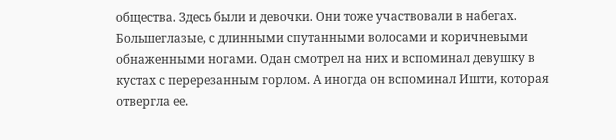общества. Здесь были и девочки. Они тоже участвовали в набегах. Большеглазые, с длинными спутанными волосами и коричневыми обнаженными ногами. Одан смотрел на них и вспоминал девушку в кустах с перерезанным горлом. А иногда он вспоминал Ишти, которая отвергла ее.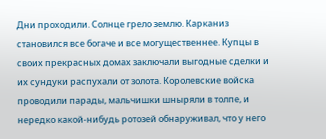Дни проходили. Солнце грело землю. Карканиз становился все богаче и все могущественнее. Купцы в своих прекрасных домах заключали выгодные сделки и их сундуки распухали от золота. Королевские войска проводили парады, мальчишки шныряли в толпе, и нередко какой-нибудь ротозей обнаруживал, что у него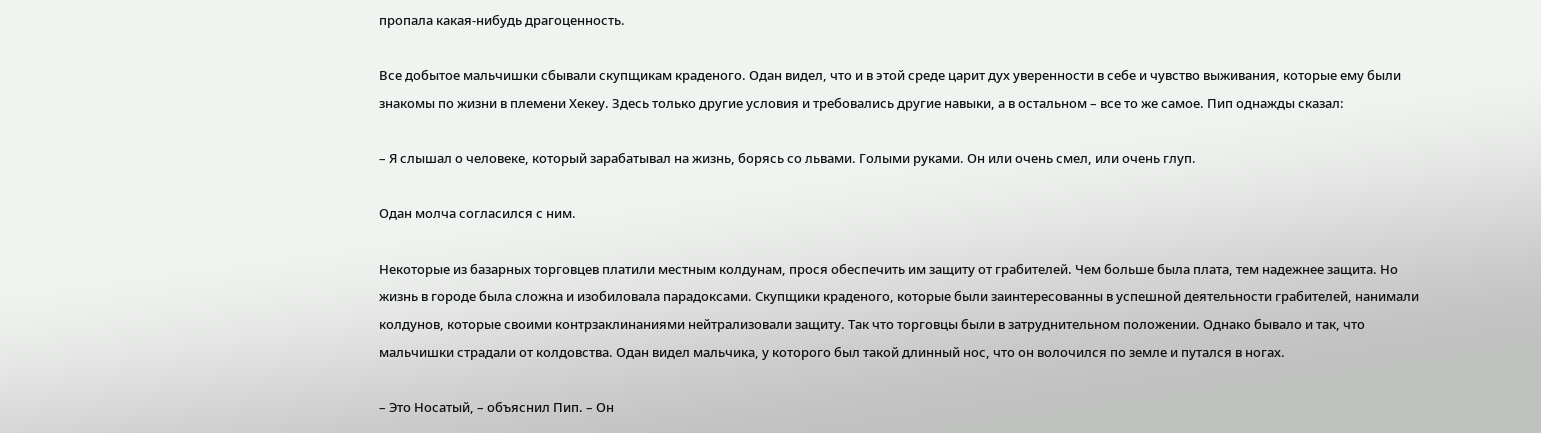пропала какая-нибудь драгоценность.

Все добытое мальчишки сбывали скупщикам краденого. Одан видел, что и в этой среде царит дух уверенности в себе и чувство выживания, которые ему были знакомы по жизни в племени Хекеу. Здесь только другие условия и требовались другие навыки, а в остальном – все то же самое. Пип однажды сказал:

– Я слышал о человеке, который зарабатывал на жизнь, борясь со львами. Голыми руками. Он или очень смел, или очень глуп.

Одан молча согласился с ним.

Некоторые из базарных торговцев платили местным колдунам, прося обеспечить им защиту от грабителей. Чем больше была плата, тем надежнее защита. Но жизнь в городе была сложна и изобиловала парадоксами. Скупщики краденого, которые были заинтересованны в успешной деятельности грабителей, нанимали колдунов, которые своими контрзаклинаниями нейтрализовали защиту. Так что торговцы были в затруднительном положении. Однако бывало и так, что мальчишки страдали от колдовства. Одан видел мальчика, у которого был такой длинный нос, что он волочился по земле и путался в ногах.

– Это Носатый, – объяснил Пип. – Он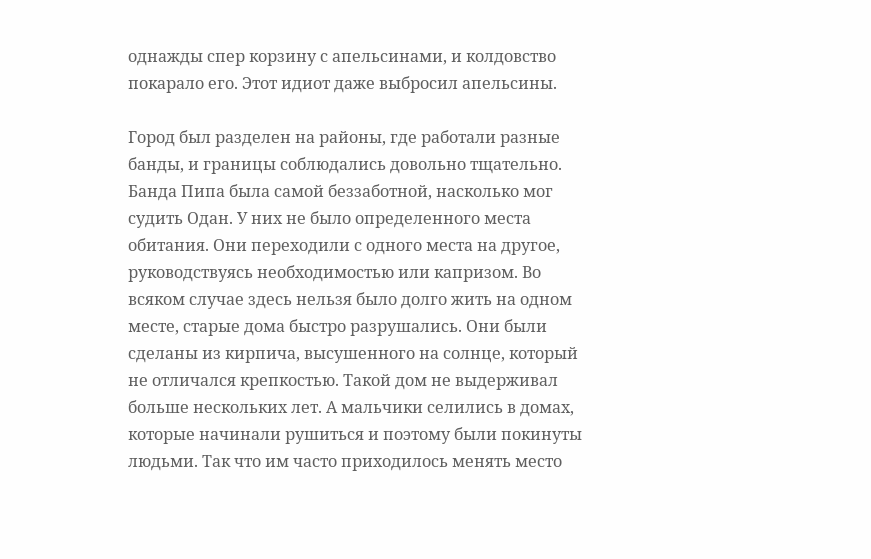однажды спер корзину с апельсинами, и колдовство покарало его. Этот идиот даже выбросил апельсины.

Город был разделен на районы, где работали разные банды, и границы соблюдались довольно тщательно. Банда Пипа была самой беззаботной, насколько мог судить Одан. У них не было определенного места обитания. Они переходили с одного места на другое, руководствуясь необходимостью или капризом. Во всяком случае здесь нельзя было долго жить на одном месте, старые дома быстро разрушались. Они были сделаны из кирпича, высушенного на солнце, который не отличался крепкостью. Такой дом не выдерживал больше нескольких лет. А мальчики селились в домах, которые начинали рушиться и поэтому были покинуты людьми. Так что им часто приходилось менять место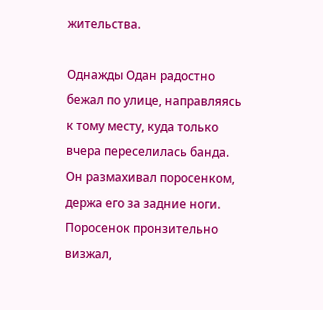жительства.

Однажды Одан радостно бежал по улице, направляясь к тому месту, куда только вчера переселилась банда. Он размахивал поросенком, держа его за задние ноги. Поросенок пронзительно визжал,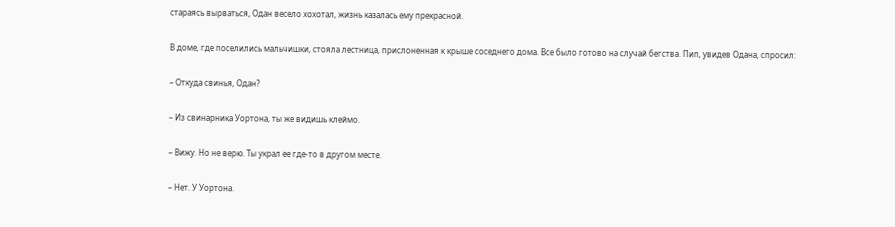стараясь вырваться, Одан весело хохотал, жизнь казалась ему прекрасной.

В доме, где поселились мальчишки, стояла лестница, прислоненная к крыше соседнего дома. Все было готово на случай бегства. Пип, увидев Одана, спросил:

– Откуда свинья, Одан?

– Из свинарника Уортона, ты же видишь клеймо.

– Вижу. Но не верю. Ты украл ее где-то в другом месте.

– Нет. У Уортона.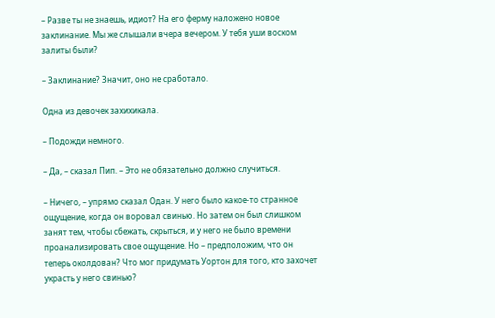– Разве ты не знаешь, идиот? На его ферму наложено новое заклинание. Мы же слышали вчера вечером. У тебя уши воском залиты были?

– Заклинание? Значит, оно не сработало.

Одна из девочек захихикала.

– Подожди немного.

– Да, – сказал Пип. – Это не обязательно должно случиться.

– Ничего, – упрямо сказал Одан. У него было какое-то странное ощущение, когда он воровал свинью. Но затем он был слишком занят тем, чтобы сбежать, скрыться, и у него не было времени проанализировать свое ощущение. Но – предположим, что он теперь околдован? Что мог придумать Уортон для того, кто захочет украсть у него свинью?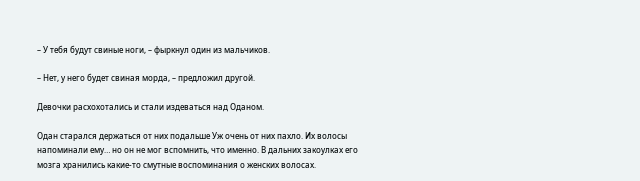– У тебя будут свиные ноги, – фыркнул один из мальчиков.

– Нет, у него будет свиная морда, – предложил другой.

Девочки расхохотались и стали издеваться над Оданом.

Одан старался держаться от них подальше Уж очень от них пахло. Их волосы напоминали ему… но он не мог вспомнить, что именно. В дальних закоулках его мозга хранились какие-то смутные воспоминания о женских волосах.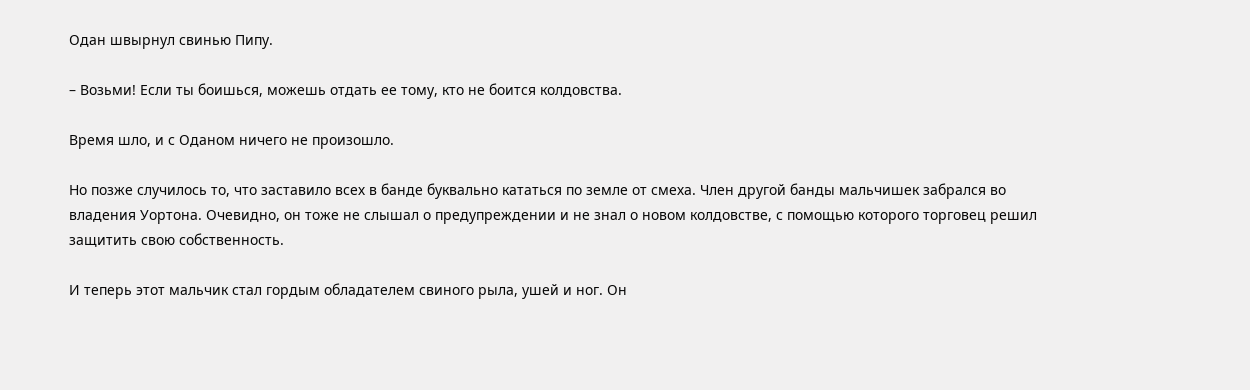Одан швырнул свинью Пипу.

– Возьми! Если ты боишься, можешь отдать ее тому, кто не боится колдовства.

Время шло, и с Оданом ничего не произошло.

Но позже случилось то, что заставило всех в банде буквально кататься по земле от смеха. Член другой банды мальчишек забрался во владения Уортона. Очевидно, он тоже не слышал о предупреждении и не знал о новом колдовстве, с помощью которого торговец решил защитить свою собственность.

И теперь этот мальчик стал гордым обладателем свиного рыла, ушей и ног. Он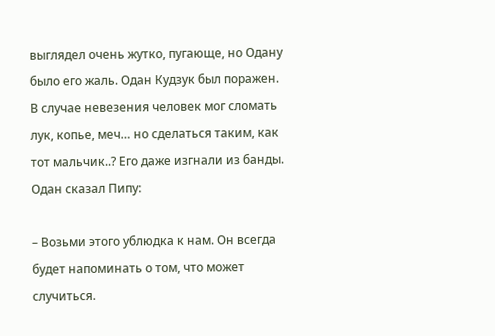выглядел очень жутко, пугающе, но Одану было его жаль. Одан Кудзук был поражен. В случае невезения человек мог сломать лук, копье, меч… но сделаться таким, как тот мальчик..? Его даже изгнали из банды. Одан сказал Пипу:

– Возьми этого ублюдка к нам. Он всегда будет напоминать о том, что может случиться.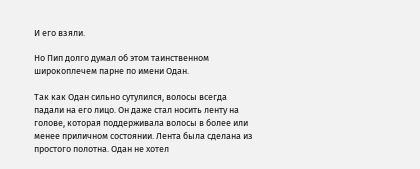И его взяли.

Но Пип долго думал об этом таинственном широкоплечем парне по имени Одан.

Так как Одан сильно сутулился, волосы всегда падали на его лицо. Он даже стал носить ленту на голове, которая поддерживала волосы в более или менее приличном состоянии. Лента была сделана из простого полотна. Одан не хотел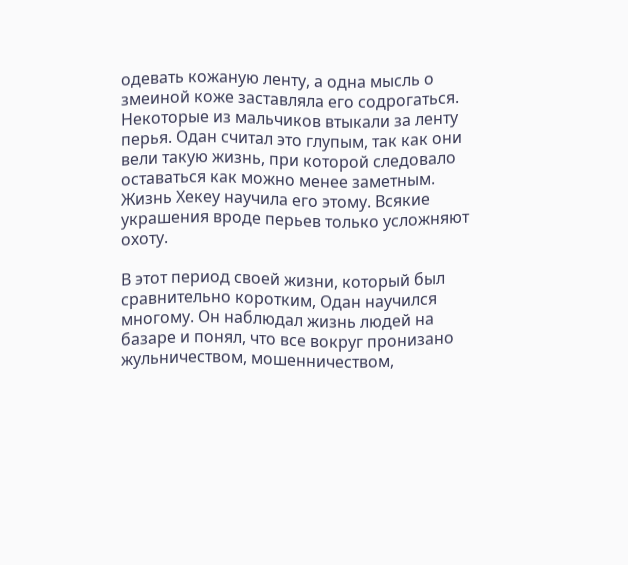одевать кожаную ленту, а одна мысль о змеиной коже заставляла его содрогаться. Некоторые из мальчиков втыкали за ленту перья. Одан считал это глупым, так как они вели такую жизнь, при которой следовало оставаться как можно менее заметным. Жизнь Хекеу научила его этому. Всякие украшения вроде перьев только усложняют охоту.

В этот период своей жизни, который был сравнительно коротким, Одан научился многому. Он наблюдал жизнь людей на базаре и понял, что все вокруг пронизано жульничеством, мошенничеством,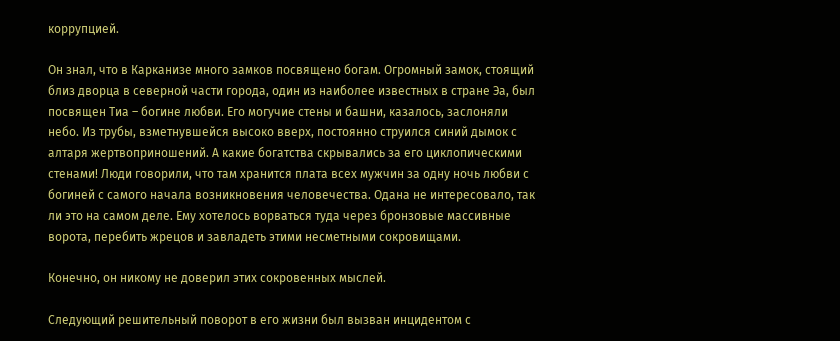коррупцией.

Он знал, что в Карканизе много замков посвящено богам. Огромный замок, стоящий близ дворца в северной части города, один из наиболее известных в стране Эа, был посвящен Тиа – богине любви. Его могучие стены и башни, казалось, заслоняли небо. Из трубы, взметнувшейся высоко вверх, постоянно струился синий дымок с алтаря жертвоприношений. А какие богатства скрывались за его циклопическими стенами! Люди говорили, что там хранится плата всех мужчин за одну ночь любви с богиней с самого начала возникновения человечества. Одана не интересовало, так ли это на самом деле. Ему хотелось ворваться туда через бронзовые массивные ворота, перебить жрецов и завладеть этими несметными сокровищами.

Конечно, он никому не доверил этих сокровенных мыслей.

Следующий решительный поворот в его жизни был вызван инцидентом с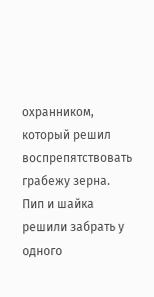охранником, который решил воспрепятствовать грабежу зерна. Пип и шайка решили забрать у одного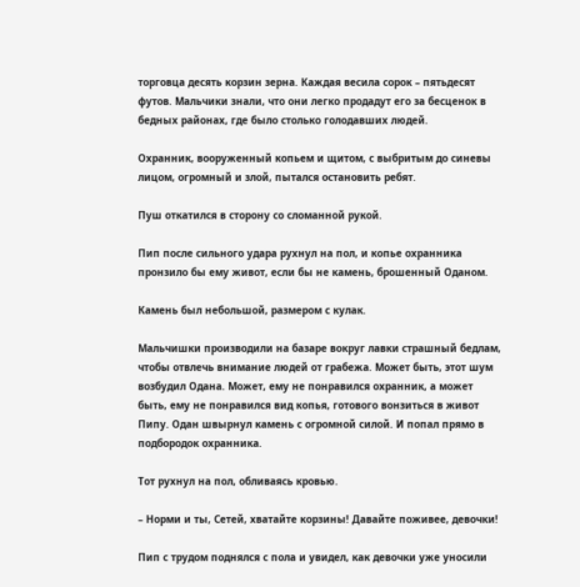торговца десять корзин зерна. Каждая весила сорок – пятьдесят футов. Мальчики знали, что они легко продадут его за бесценок в бедных районах, где было столько голодавших людей.

Охранник, вооруженный копьем и щитом, с выбритым до синевы лицом, огромный и злой, пытался остановить ребят.

Пуш откатился в сторону со сломанной рукой.

Пип после сильного удара рухнул на пол, и копье охранника пронзило бы ему живот, если бы не камень, брошенный Оданом.

Камень был небольшой, размером с кулак.

Мальчишки производили на базаре вокруг лавки страшный бедлам, чтобы отвлечь внимание людей от грабежа. Может быть, этот шум возбудил Одана. Может, ему не понравился охранник, а может быть, ему не понравился вид копья, готового вонзиться в живот Пипу. Одан швырнул камень с огромной силой. И попал прямо в подбородок охранника.

Тот рухнул на пол, обливаясь кровью.

– Норми и ты, Сетей, хватайте корзины! Давайте поживее, девочки!

Пип с трудом поднялся с пола и увидел, как девочки уже уносили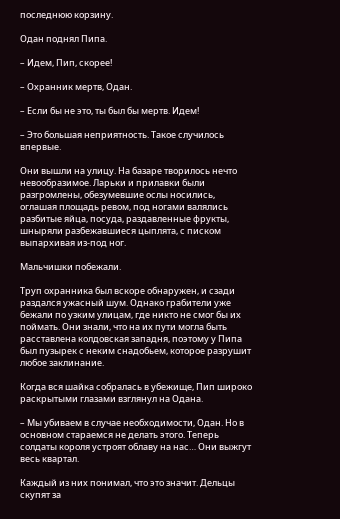последнюю корзину.

Одан поднял Пипа.

– Идем, Пип, скорее!

– Охранник мертв, Одан.

– Если бы не это, ты был бы мертв. Идем!

– Это большая неприятность. Такое случилось впервые.

Они вышли на улицу. На базаре творилось нечто невообразимое. Ларьки и прилавки были разгромлены, обезумевшие ослы носились, оглашая площадь ревом, под ногами валялись разбитые яйца, посуда, раздавленные фрукты, шныряли разбежавшиеся цыплята, с писком выпархивая из-под ног.

Мальчишки побежали.

Труп охранника был вскоре обнаружен, и сзади раздался ужасный шум. Однако грабители уже бежали по узким улицам, где никто не смог бы их поймать. Они знали, что на их пути могла быть расставлена колдовская западня, поэтому у Пипа был пузырек с неким снадобьем, которое разрушит любое заклинание.

Когда вся шайка собралась в убежище, Пип широко раскрытыми глазами взглянул на Одана.

– Мы убиваем в случае необходимости, Одан. Но в основном стараемся не делать этого. Теперь солдаты короля устроят облаву на нас… Они выжгут весь квартал.

Каждый из них понимал, что это значит. Дельцы скупят за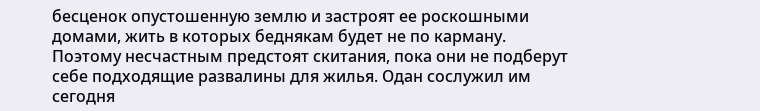бесценок опустошенную землю и застроят ее роскошными домами, жить в которых беднякам будет не по карману. Поэтому несчастным предстоят скитания, пока они не подберут себе подходящие развалины для жилья. Одан сослужил им сегодня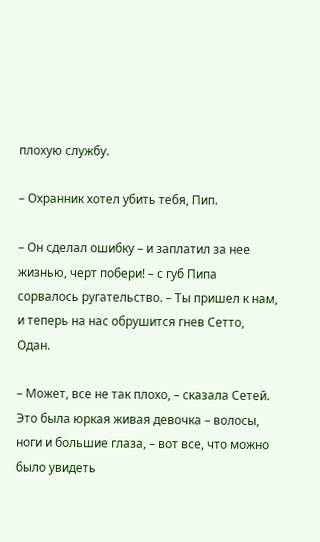плохую службу.

– Охранник хотел убить тебя, Пип.

– Он сделал ошибку – и заплатил за нее жизнью, черт побери! – с губ Пипа сорвалось ругательство. – Ты пришел к нам, и теперь на нас обрушится гнев Сетто, Одан.

– Может, все не так плохо, – сказала Сетей. Это была юркая живая девочка – волосы, ноги и большие глаза, – вот все, что можно было увидеть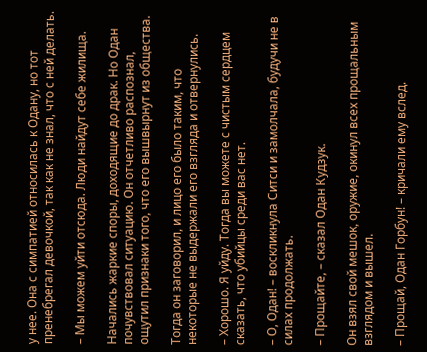у нее. Она с симпатией относилась к Одану, но тот пренебрегал девочкой, так как не знал, что с ней делать.

– Мы можем уйти отсюда. Люди найдут себе жилища.

Начались жаркие споры, доходящие до драк. Но Одан почувствовал ситуацию. Он отчетливо распознал, ощутил признаки того, что его вышвырнут из общества.

Тогда он заговорил, и лицо его было таким, что некоторые не выдержали его взгляда и отвернулись.

– Хорошо. Я уйду. Тогда вы можете с чистым сердцем сказать, что убийцы среди вас нет.

– О, Одан! – воскликнула Ситси и замолчала, будучи не в силах продолжать.

– Прощайте, – сказал Одан Кудзук.

Он взял свой мешок, оружие, окинул всех прощальным взглядом и вышел.

– Прощай, Одан Горбун! – кричали ему вслед.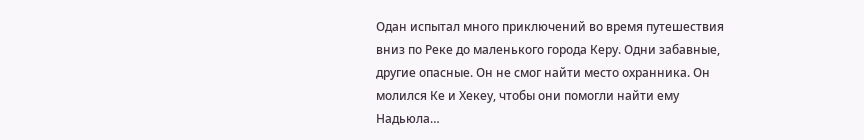Одан испытал много приключений во время путешествия вниз по Реке до маленького города Керу. Одни забавные, другие опасные. Он не смог найти место охранника. Он молился Ке и Хекеу, чтобы они помогли найти ему Надьюла…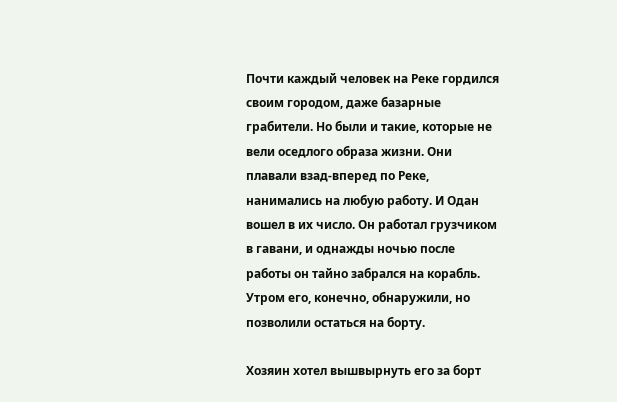Почти каждый человек на Реке гордился своим городом, даже базарные грабители. Но были и такие, которые не вели оседлого образа жизни. Они плавали взад-вперед по Реке, нанимались на любую работу. И Одан вошел в их число. Он работал грузчиком в гавани, и однажды ночью после работы он тайно забрался на корабль. Утром его, конечно, обнаружили, но позволили остаться на борту.

Хозяин хотел вышвырнуть его за борт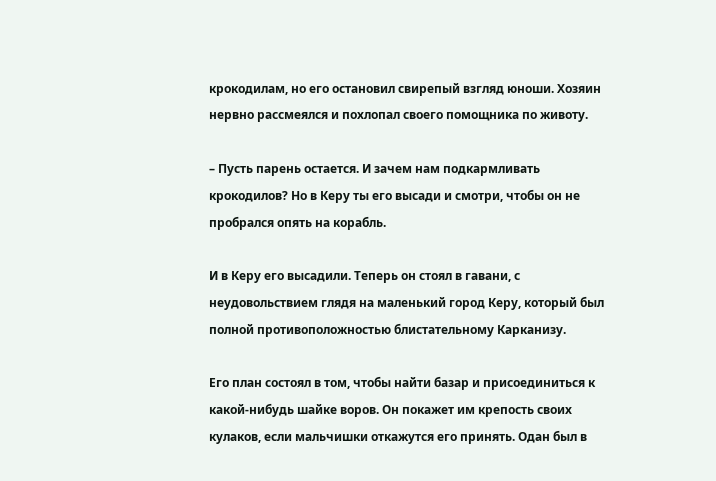крокодилам, но его остановил свирепый взгляд юноши. Хозяин нервно рассмеялся и похлопал своего помощника по животу.

– Пусть парень остается. И зачем нам подкармливать крокодилов? Но в Керу ты его высади и смотри, чтобы он не пробрался опять на корабль.

И в Керу его высадили. Теперь он стоял в гавани, с неудовольствием глядя на маленький город Керу, который был полной противоположностью блистательному Карканизу.

Его план состоял в том, чтобы найти базар и присоединиться к какой-нибудь шайке воров. Он покажет им крепость своих кулаков, если мальчишки откажутся его принять. Одан был в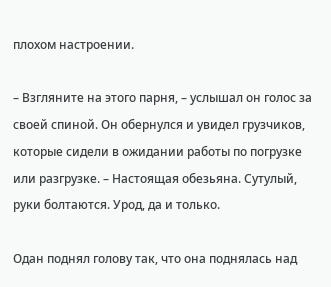плохом настроении.

– Взгляните на этого парня, – услышал он голос за своей спиной. Он обернулся и увидел грузчиков, которые сидели в ожидании работы по погрузке или разгрузке. – Настоящая обезьяна. Сутулый, руки болтаются. Урод, да и только.

Одан поднял голову так, что она поднялась над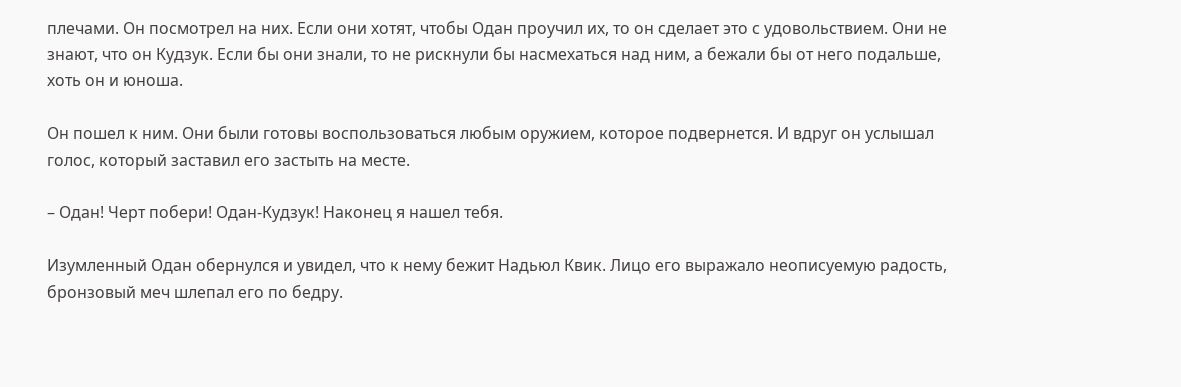плечами. Он посмотрел на них. Если они хотят, чтобы Одан проучил их, то он сделает это с удовольствием. Они не знают, что он Кудзук. Если бы они знали, то не рискнули бы насмехаться над ним, а бежали бы от него подальше, хоть он и юноша.

Он пошел к ним. Они были готовы воспользоваться любым оружием, которое подвернется. И вдруг он услышал голос, который заставил его застыть на месте.

– Одан! Черт побери! Одан-Кудзук! Наконец я нашел тебя.

Изумленный Одан обернулся и увидел, что к нему бежит Надьюл Квик. Лицо его выражало неописуемую радость, бронзовый меч шлепал его по бедру.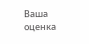Ваша оценка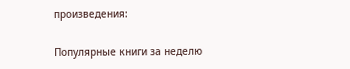произведения:

Популярные книги за неделю